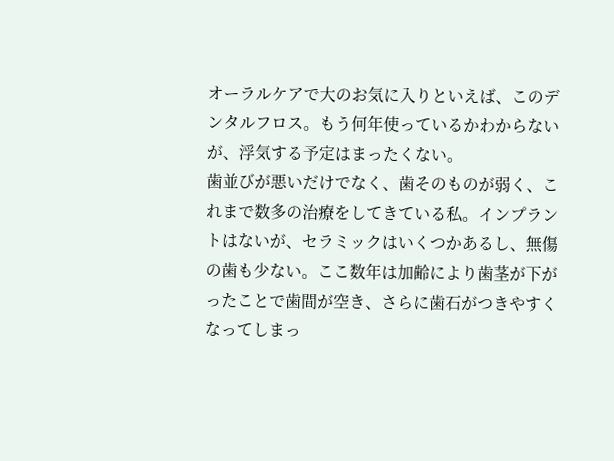オーラルケアで大のお気に入りといえば、このデンタルフロス。もう何年使っているかわからないが、浮気する予定はまったくない。
歯並びが悪いだけでなく、歯そのものが弱く、これまで数多の治療をしてきている私。インプラントはないが、セラミックはいくつかあるし、無傷の歯も少ない。ここ数年は加齢により歯茎が下がったことで歯間が空き、さらに歯石がつきやすくなってしまっ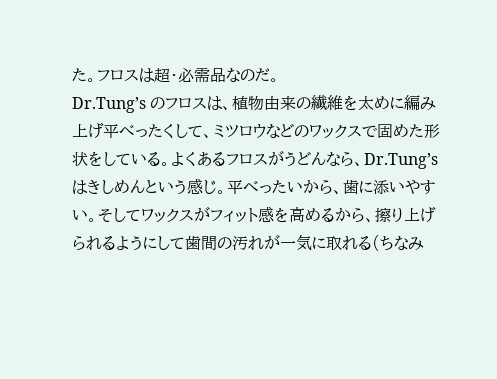た。フロスは超・必需品なのだ。
Dr.Tung’s のフロスは、植物由来の繊維を太めに編み上げ平べったくして、ミツロウなどのワックスで固めた形状をしている。よくあるフロスがうどんなら、Dr.Tung’s はきしめんという感じ。平べったいから、歯に添いやすい。そしてワックスがフィット感を高めるから、擦り上げられるようにして歯間の汚れが一気に取れる(ちなみ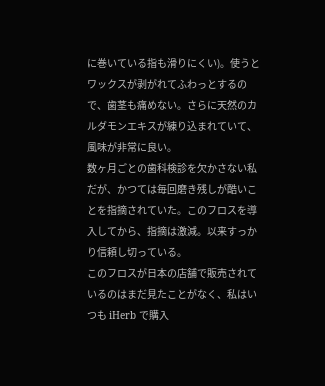に巻いている指も滑りにくい)。使うとワックスが剥がれてふわっとするので、歯茎も痛めない。さらに天然のカルダモンエキスが練り込まれていて、風味が非常に良い。
数ヶ月ごとの歯科検診を欠かさない私だが、かつては毎回磨き残しが酷いことを指摘されていた。このフロスを導入してから、指摘は激減。以来すっかり信頼し切っている。
このフロスが日本の店舗で販売されているのはまだ見たことがなく、私はいつも iHerb で購入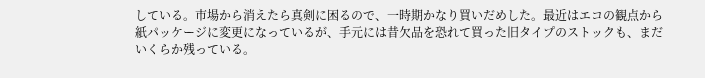している。市場から消えたら真剣に困るので、一時期かなり買いだめした。最近はエコの観点から紙パッケージに変更になっているが、手元には昔欠品を恐れて買った旧タイプのストックも、まだいくらか残っている。